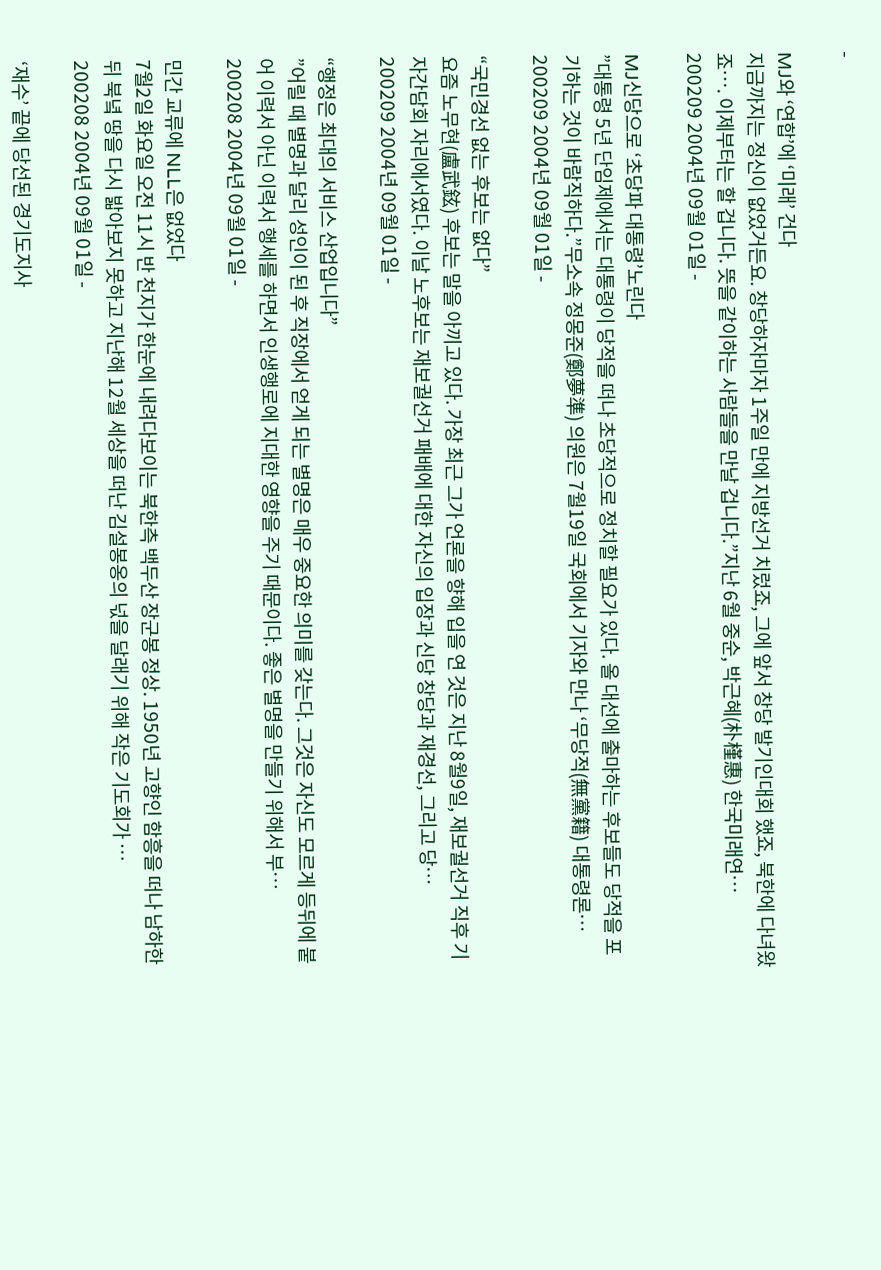-

MJ와 ‘연합’에 ‘미래’ 건다
지금까지는 정신이 없었거든요. 창당하자마자 1주일 만에 지방선거 치렀죠, 그에 앞서 창당 발기인대회 했죠, 북한에 다녀왔죠…. 이제부터는 할 겁니다. 뜻을 같이하는 사람들을 만날 겁니다.”지난 6월 중순, 박근혜(朴槿惠) 한국미래연…
200209 2004년 09월 01일 -

MJ신당으로 ‘초당파 대통령’노린다
”대통령 5년 단임제에서는 대통령이 당적을 떠나 초당적으로 정치할 필요가 있다. 올 대선에 출마하는 후보들도 당적을 포기하는 것이 바람직하다.”무소속 정몽준(鄭夢準) 의원은 7월19일 국회에서 기자와 만나 ‘무당적(無黨籍) 대통령론…
200209 2004년 09월 01일 -

“국민경선 없는 후보는 없다”
요즘 노무현(盧武鉉) 후보는 말을 아끼고 있다. 가장 최근 그가 언론을 향해 입을 연 것은 지난 8월9일, 재보궐선거 직후 기자간담회 자리에서였다. 이날 노후보는 재보궐선거 패배에 대한 자신의 입장과 신당 창당과 재경선, 그리고 당…
200209 2004년 09월 01일 -

“행정은 최대의 서비스 산업입니다”
”어릴 때 별명과 달리 성인이 된 후 직장에서 얻게 되는 별명은 매우 중요한 의미를 갖는다. 그것은 자신도 모르게 등뒤에 붙어 이력서 아닌 이력서 행세를 하면서 인생행로에 지대한 영향을 주기 때문이다. 좋은 별명을 만들기 위해서 부…
200208 2004년 09월 01일 -

민간 교류에 NLL은 없었다
7월2일 화요일 오전 11시 반 천지가 한눈에 내려다보이는 북한측 백두산 장군봉 정상. 1950년 고향인 함흥을 떠나 남하한 뒤 북녘 땅을 다시 밟아보지 못하고 지난해 12월 세상을 떠난 김설봉옹의 넋을 달래기 위해 작은 기도회가 …
200208 2004년 09월 01일 -

‘재수’ 끝에 당선된 경기도지사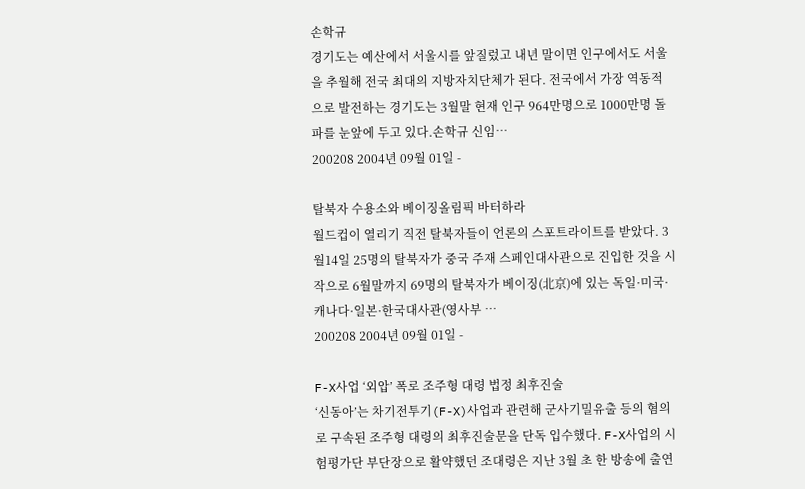손학규
경기도는 예산에서 서울시를 앞질렀고 내년 말이면 인구에서도 서울을 추월해 전국 최대의 지방자치단체가 된다. 전국에서 가장 역동적으로 발전하는 경기도는 3월말 현재 인구 964만명으로 1000만명 돌파를 눈앞에 두고 있다.손학규 신임…
200208 2004년 09월 01일 -

탈북자 수용소와 베이징올림픽 바터하라
월드컵이 열리기 직전 탈북자들이 언론의 스포트라이트를 받았다. 3월14일 25명의 탈북자가 중국 주재 스페인대사관으로 진입한 것을 시작으로 6월말까지 69명의 탈북자가 베이징(北京)에 있는 독일·미국·캐나다·일본·한국대사관(영사부 …
200208 2004년 09월 01일 -

F-X사업 ‘외압’ 폭로 조주형 대령 법정 최후진술
‘신동아’는 차기전투기(F-X)사업과 관련해 군사기밀유출 등의 혐의로 구속된 조주형 대령의 최후진술문을 단독 입수했다. F-X사업의 시험평가단 부단장으로 활약했던 조대령은 지난 3월 초 한 방송에 출연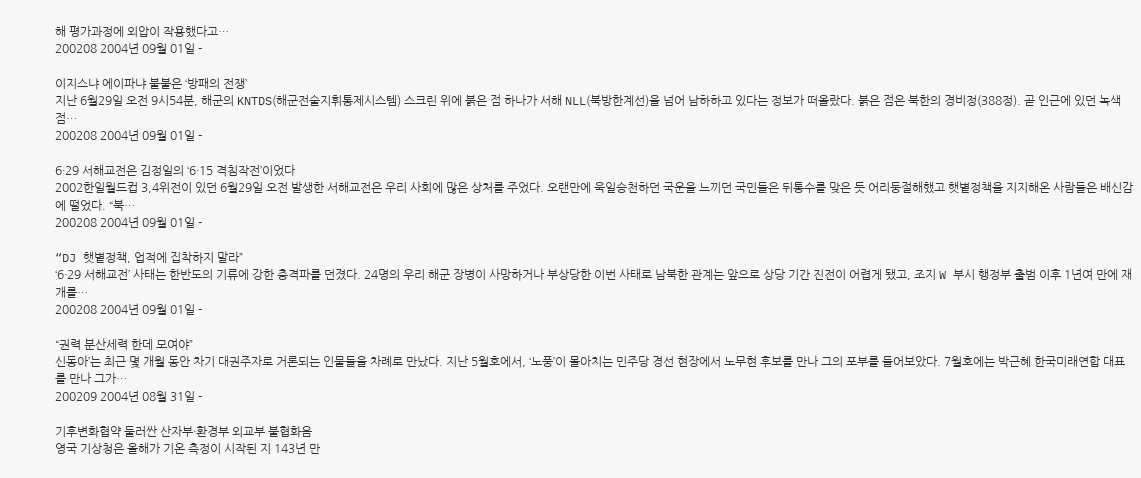해 평가과정에 외압이 작용했다고…
200208 2004년 09월 01일 -

이지스냐 에이파냐 불붙은 ‘방패의 전쟁’
지난 6월29일 오전 9시54분, 해군의 KNTDS(해군전술지휘통제시스템) 스크린 위에 붉은 점 하나가 서해 NLL(북방한계선)을 넘어 남하하고 있다는 정보가 떠올랐다. 붉은 점은 북한의 경비정(388정). 곧 인근에 있던 녹색 점…
200208 2004년 09월 01일 -

6·29 서해교전은 김정일의 ‘6·15 격침작전’이었다
2002한일월드컵 3,4위전이 있던 6월29일 오전 발생한 서해교전은 우리 사회에 많은 상처를 주었다. 오랜만에 욱일승천하던 국운을 느끼던 국민들은 뒤통수를 맞은 듯 어리둥절해했고 햇볕정책을 지지해온 사람들은 배신감에 떨었다. “북…
200208 2004년 09월 01일 -

“DJ 햇볕정책, 업적에 집착하지 말라”
‘6·29 서해교전’ 사태는 한반도의 기류에 강한 충격파를 던졌다. 24명의 우리 해군 장병이 사망하거나 부상당한 이번 사태로 남북한 관계는 앞으로 상당 기간 진전이 어렵게 됐고, 조지 W 부시 행정부 출범 이후 1년여 만에 재개를…
200208 2004년 09월 01일 -

“권력 분산세력 한데 모여야”
신동아’는 최근 몇 개월 동안 차기 대권주자로 거론되는 인물들을 차례로 만났다. 지난 5월호에서, ‘노풍’이 몰아치는 민주당 경선 현장에서 노무현 후보를 만나 그의 포부를 들어보았다. 7월호에는 박근혜 한국미래연합 대표를 만나 그가…
200209 2004년 08월 31일 -

기후변화협약 둘러싼 산자부·환경부 외교부 불협화음
영국 기상청은 올해가 기온 측정이 시작된 지 143년 만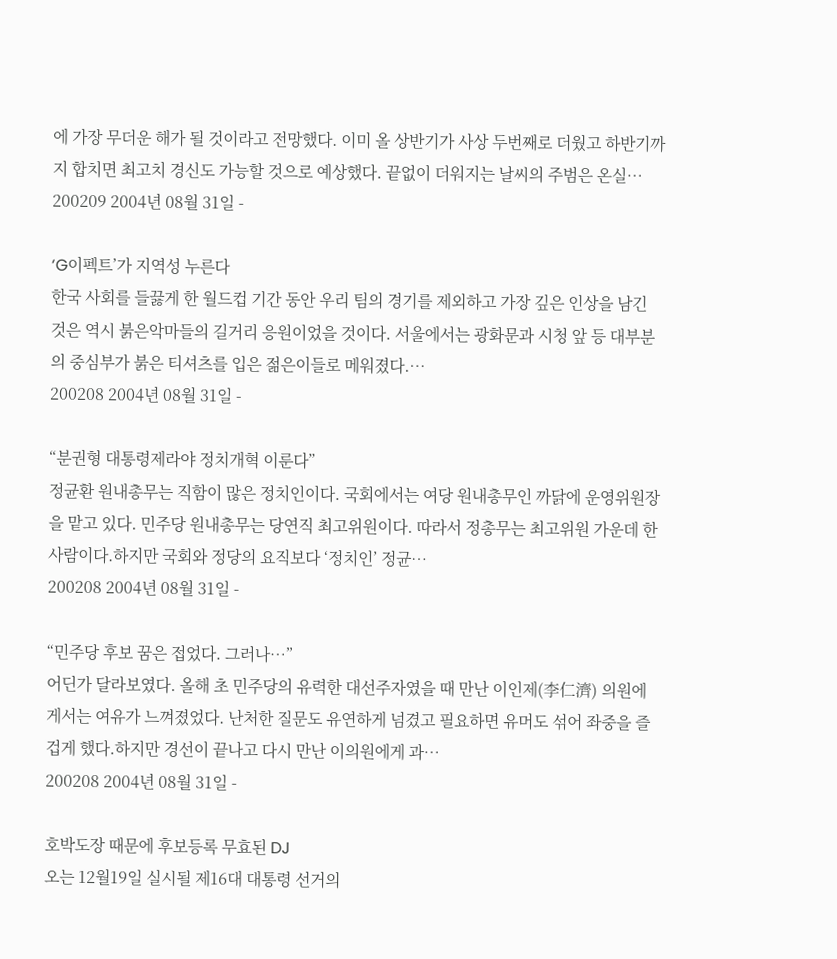에 가장 무더운 해가 될 것이라고 전망했다. 이미 올 상반기가 사상 두번째로 더웠고 하반기까지 합치면 최고치 경신도 가능할 것으로 예상했다. 끝없이 더워지는 날씨의 주범은 온실…
200209 2004년 08월 31일 -

‘G이펙트’가 지역성 누른다
한국 사회를 들끓게 한 월드컵 기간 동안 우리 팀의 경기를 제외하고 가장 깊은 인상을 남긴 것은 역시 붉은악마들의 길거리 응원이었을 것이다. 서울에서는 광화문과 시청 앞 등 대부분의 중심부가 붉은 티셔츠를 입은 젊은이들로 메워졌다.…
200208 2004년 08월 31일 -

“분권형 대통령제라야 정치개혁 이룬다”
정균환 원내총무는 직함이 많은 정치인이다. 국회에서는 여당 원내총무인 까닭에 운영위원장을 맡고 있다. 민주당 원내총무는 당연직 최고위원이다. 따라서 정총무는 최고위원 가운데 한 사람이다.하지만 국회와 정당의 요직보다 ‘정치인’ 정균…
200208 2004년 08월 31일 -

“민주당 후보 꿈은 접었다. 그러나…”
어딘가 달라보였다. 올해 초 민주당의 유력한 대선주자였을 때 만난 이인제(李仁濟) 의원에게서는 여유가 느껴졌었다. 난처한 질문도 유연하게 넘겼고 필요하면 유머도 섞어 좌중을 즐겁게 했다.하지만 경선이 끝나고 다시 만난 이의원에게 과…
200208 2004년 08월 31일 -

호박도장 때문에 후보등록 무효된 DJ
오는 12월19일 실시될 제16대 대통령 선거의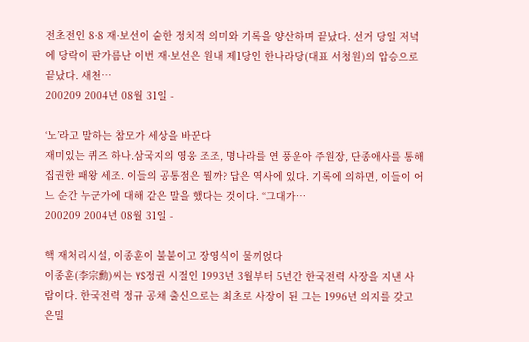전초전인 8·8 재·보선이 숱한 정치적 의미와 기록을 양산하며 끝났다. 선거 당일 저녁에 당락이 판가름난 이번 재·보선은 원내 제1당인 한나라당(대표 서청원)의 압승으로 끝났다. 새천…
200209 2004년 08월 31일 -

‘노’라고 말하는 참모가 세상을 바꾼다
재미있는 퀴즈 하나.삼국지의 영웅 조조, 명나라를 연 풍운아 주원장, 단종애사를 통해 집권한 패왕 세조. 이들의 공통점은 뭘까? 답은 역사에 있다. 기록에 의하면, 이들이 어느 순간 누군가에 대해 같은 말을 했다는 것이다. “그대가…
200209 2004년 08월 31일 -

핵 재처리시설, 이종훈이 불붙이고 장영식이 물끼얹다
이종훈(李宗勳)씨는 YS정권 시절인 1993년 3월부터 5년간 한국전력 사장을 지낸 사람이다. 한국전력 정규 공채 출신으로는 최초로 사장이 된 그는 1996년 의지를 갖고 은밀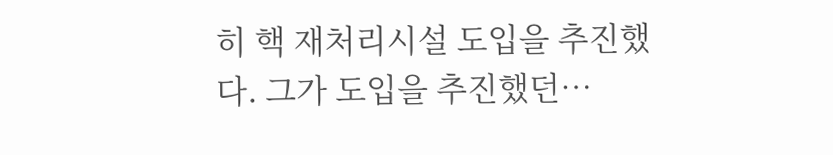히 핵 재처리시설 도입을 추진했다. 그가 도입을 추진했던…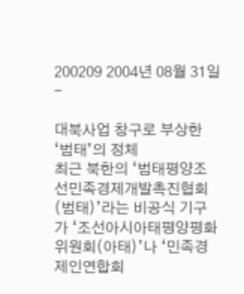200209 2004년 08월 31일 -

대북사업 창구로 부상한 ‘범태’의 정체
최근 북한의 ‘범태평양조선민족경제개발촉진협회(범태)’라는 비공식 기구가 ‘조선아시아태평양평화위원회(아태)’나 ‘민족경제인연합회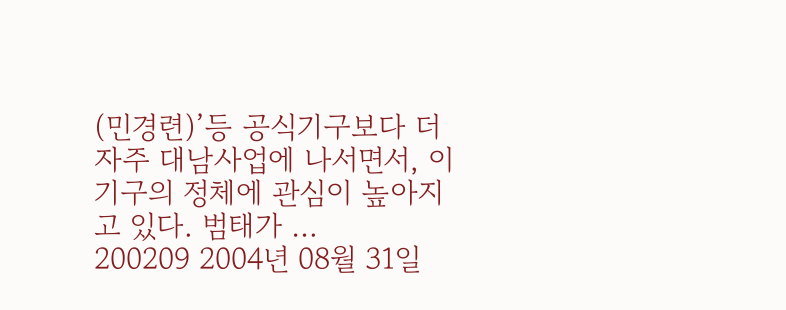(민경련)’등 공식기구보다 더 자주 대남사업에 나서면서, 이 기구의 정체에 관심이 높아지고 있다. 범태가 …
200209 2004년 08월 31일